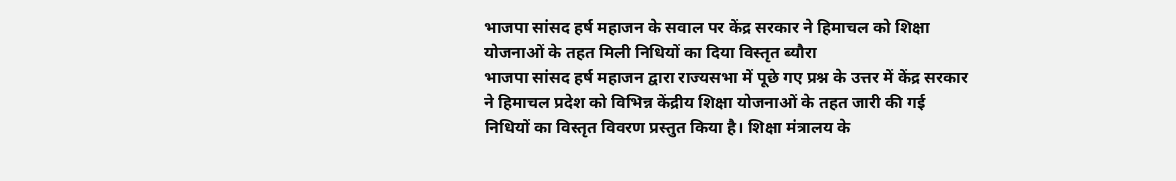भाजपा सांसद हर्ष महाजन के सवाल पर केंद्र सरकार ने हिमाचल को शिक्षा योजनाओं के तहत मिली निधियों का दिया विस्तृत ब्यौरा
भाजपा सांसद हर्ष महाजन द्वारा राज्यसभा में पूछे गए प्रश्न के उत्तर में केंद्र सरकार ने हिमाचल प्रदेश को विभिन्न केंद्रीय शिक्षा योजनाओं के तहत जारी की गई निधियों का विस्तृत विवरण प्रस्तुत किया है। शिक्षा मंत्रालय के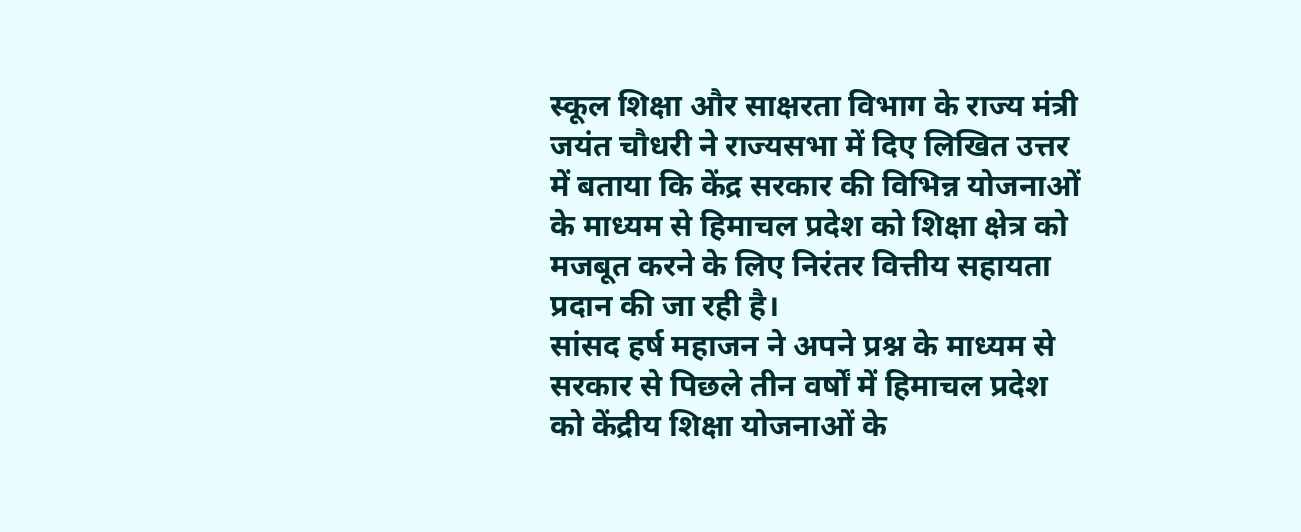स्कूल शिक्षा और साक्षरता विभाग के राज्य मंत्री जयंत चौधरी ने राज्यसभा में दिए लिखित उत्तर में बताया कि केंद्र सरकार की विभिन्न योजनाओं के माध्यम से हिमाचल प्रदेश को शिक्षा क्षेत्र को मजबूत करने के लिए निरंतर वित्तीय सहायता प्रदान की जा रही है।
सांसद हर्ष महाजन ने अपने प्रश्न के माध्यम से सरकार से पिछले तीन वर्षों में हिमाचल प्रदेश को केंद्रीय शिक्षा योजनाओं के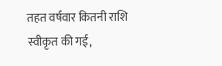तहत वर्षवार कितनी राशि स्वीकृत की गई,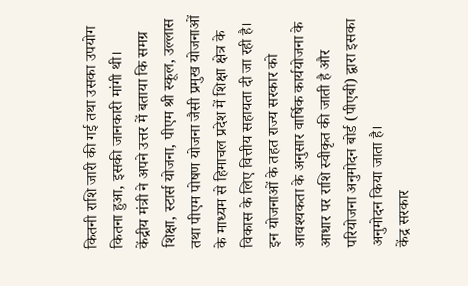कितनी राशि जारी की गई तथा उसका उपयोग कितना हुआ, इसकी जानकारी मांगी थी।
केंद्रीय मंत्री ने अपने उत्तर में बताया कि समग्र शिक्षा, स्टार्स योजना, पीएम श्री स्कूल, उल्लास तथा पीएम पोषण योजना जैसी प्रमुख योजनाओं के माध्यम से हिमाचल प्रदेश में शिक्षा क्षेत्र के विकास के लिए वित्तीय सहायता दी जा रही है। इन योजनाओं के तहत राज्य सरकार को आवश्यकता के अनुसार वार्षिक कार्ययोजना के आधार पर राशि स्वीकृत की जाती है और परियोजना अनुमोदन बोर्ड (पीएबी) द्वारा इसका अनुमोदन किया जाता है।
केंद्र सरकार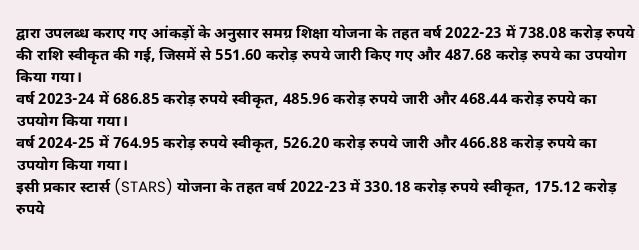द्वारा उपलब्ध कराए गए आंकड़ों के अनुसार समग्र शिक्षा योजना के तहत वर्ष 2022-23 में 738.08 करोड़ रुपये की राशि स्वीकृत की गई, जिसमें से 551.60 करोड़ रुपये जारी किए गए और 487.68 करोड़ रुपये का उपयोग किया गया।
वर्ष 2023-24 में 686.85 करोड़ रुपये स्वीकृत, 485.96 करोड़ रुपये जारी और 468.44 करोड़ रुपये का उपयोग किया गया।
वर्ष 2024-25 में 764.95 करोड़ रुपये स्वीकृत, 526.20 करोड़ रुपये जारी और 466.88 करोड़ रुपये का उपयोग किया गया।
इसी प्रकार स्टार्स (STARS) योजना के तहत वर्ष 2022-23 में 330.18 करोड़ रुपये स्वीकृत, 175.12 करोड़ रुपये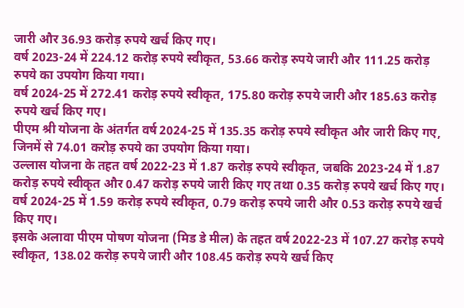जारी और 36.93 करोड़ रुपये खर्च किए गए।
वर्ष 2023-24 में 224.12 करोड़ रुपये स्वीकृत, 53.66 करोड़ रुपये जारी और 111.25 करोड़ रुपये का उपयोग किया गया।
वर्ष 2024-25 में 272.41 करोड़ रुपये स्वीकृत, 175.80 करोड़ रुपये जारी और 185.63 करोड़ रुपये खर्च किए गए।
पीएम श्री योजना के अंतर्गत वर्ष 2024-25 में 135.35 करोड़ रुपये स्वीकृत और जारी किए गए, जिनमें से 74.01 करोड़ रुपये का उपयोग किया गया।
उल्लास योजना के तहत वर्ष 2022-23 में 1.87 करोड़ रुपये स्वीकृत, जबकि 2023-24 में 1.87 करोड़ रुपये स्वीकृत और 0.47 करोड़ रुपये जारी किए गए तथा 0.35 करोड़ रुपये खर्च किए गए।
वर्ष 2024-25 में 1.59 करोड़ रुपये स्वीकृत, 0.79 करोड़ रुपये जारी और 0.53 करोड़ रुपये खर्च किए गए।
इसके अलावा पीएम पोषण योजना (मिड डे मील) के तहत वर्ष 2022-23 में 107.27 करोड़ रुपये स्वीकृत, 138.02 करोड़ रुपये जारी और 108.45 करोड़ रुपये खर्च किए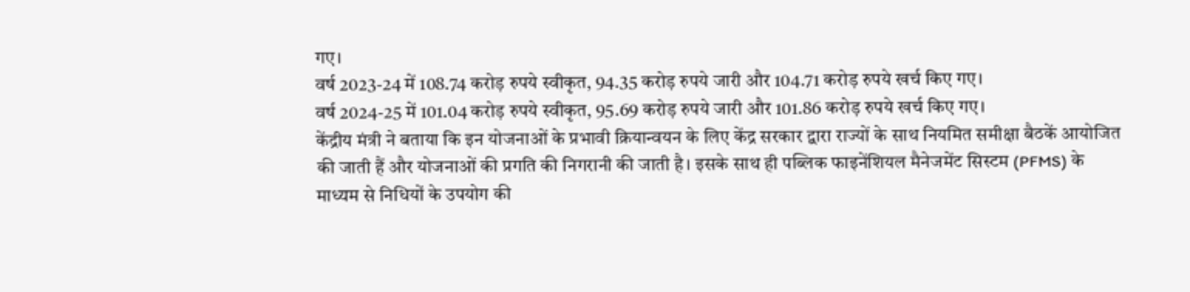गए।
वर्ष 2023-24 में 108.74 करोड़ रुपये स्वीकृत, 94.35 करोड़ रुपये जारी और 104.71 करोड़ रुपये खर्च किए गए।
वर्ष 2024-25 में 101.04 करोड़ रुपये स्वीकृत, 95.69 करोड़ रुपये जारी और 101.86 करोड़ रुपये खर्च किए गए।
केंद्रीय मंत्री ने बताया कि इन योजनाओं के प्रभावी क्रियान्वयन के लिए केंद्र सरकार द्वारा राज्यों के साथ नियमित समीक्षा बैठकें आयोजित की जाती हैं और योजनाओं की प्रगति की निगरानी की जाती है। इसके साथ ही पब्लिक फाइनेंशियल मैनेजमेंट सिस्टम (PFMS) के माध्यम से निधियों के उपयोग की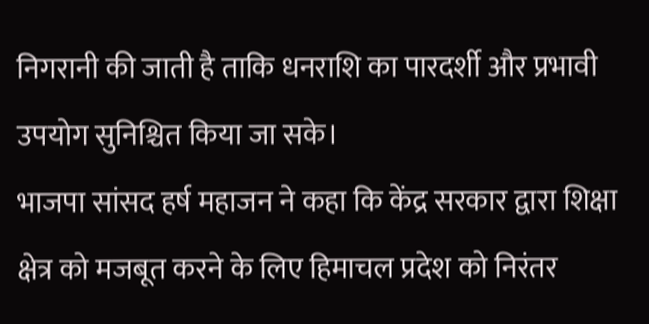निगरानी की जाती है ताकि धनराशि का पारदर्शी और प्रभावी उपयोग सुनिश्चित किया जा सके।
भाजपा सांसद हर्ष महाजन ने कहा कि केंद्र सरकार द्वारा शिक्षा क्षेत्र को मजबूत करने के लिए हिमाचल प्रदेश को निरंतर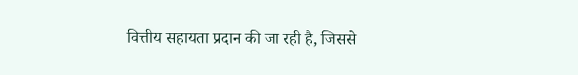वित्तीय सहायता प्रदान की जा रही है, जिससे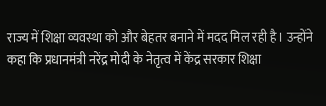राज्य में शिक्षा व्यवस्था को और बेहतर बनाने में मदद मिल रही है। उन्होंने कहा कि प्रधानमंत्री नरेंद्र मोदी के नेतृत्व में केंद्र सरकार शिक्षा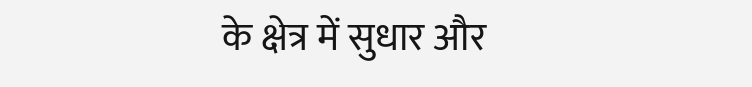के क्षेत्र में सुधार और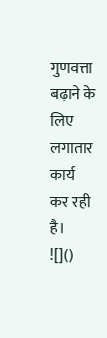गुणवत्ता बढ़ाने के लिए लगातार कार्य कर रही है।
![]()